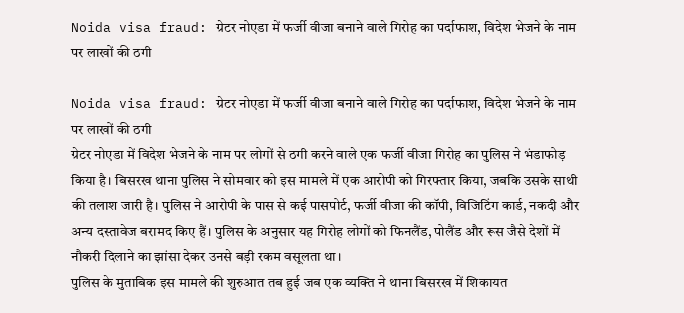Noida visa fraud: ग्रेटर नोएडा में फर्जी वीजा बनाने वाले गिरोह का पर्दाफाश, विदेश भेजने के नाम पर लाखों की ठगी

Noida visa fraud: ग्रेटर नोएडा में फर्जी वीजा बनाने वाले गिरोह का पर्दाफाश, विदेश भेजने के नाम पर लाखों की ठगी
ग्रेटर नोएडा में विदेश भेजने के नाम पर लोगों से ठगी करने वाले एक फर्जी वीजा गिरोह का पुलिस ने भंडाफोड़ किया है। बिसरख थाना पुलिस ने सोमवार को इस मामले में एक आरोपी को गिरफ्तार किया, जबकि उसके साथी की तलाश जारी है। पुलिस ने आरोपी के पास से कई पासपोर्ट, फर्जी वीजा की कॉपी, विजिटिंग कार्ड, नकदी और अन्य दस्तावेज बरामद किए हैं। पुलिस के अनुसार यह गिरोह लोगों को फिनलैंड, पोलैंड और रूस जैसे देशों में नौकरी दिलाने का झांसा देकर उनसे बड़ी रकम वसूलता था।
पुलिस के मुताबिक इस मामले की शुरुआत तब हुई जब एक व्यक्ति ने थाना बिसरख में शिकायत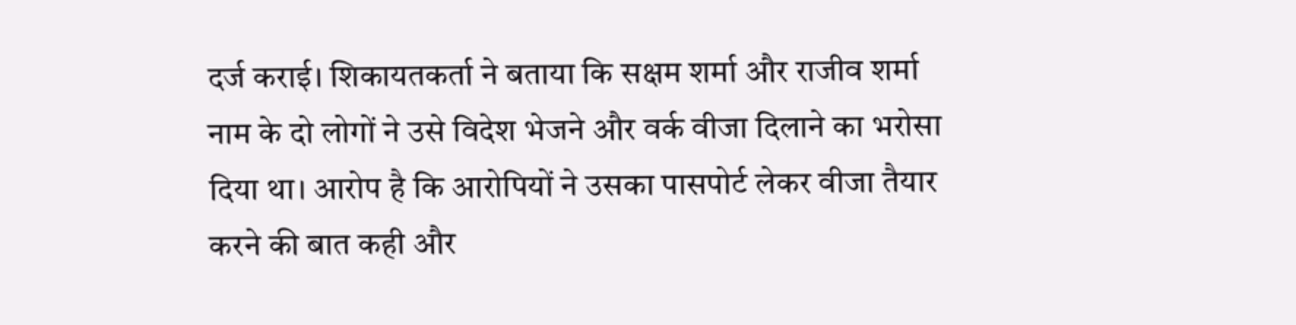दर्ज कराई। शिकायतकर्ता ने बताया कि सक्षम शर्मा और राजीव शर्मा नाम के दो लोगों ने उसे विदेश भेजने और वर्क वीजा दिलाने का भरोसा दिया था। आरोप है कि आरोपियों ने उसका पासपोर्ट लेकर वीजा तैयार करने की बात कही और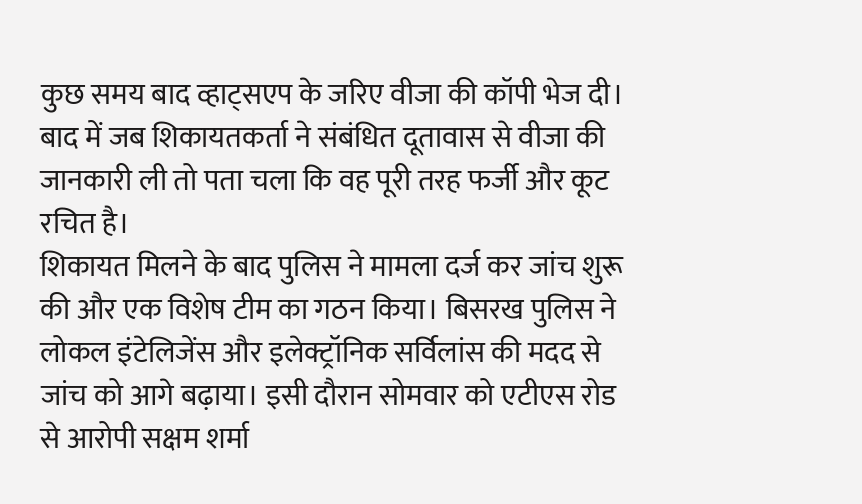कुछ समय बाद व्हाट्सएप के जरिए वीजा की कॉपी भेज दी। बाद में जब शिकायतकर्ता ने संबंधित दूतावास से वीजा की जानकारी ली तो पता चला कि वह पूरी तरह फर्जी और कूट रचित है।
शिकायत मिलने के बाद पुलिस ने मामला दर्ज कर जांच शुरू की और एक विशेष टीम का गठन किया। बिसरख पुलिस ने लोकल इंटेलिजेंस और इलेक्ट्रॉनिक सर्विलांस की मदद से जांच को आगे बढ़ाया। इसी दौरान सोमवार को एटीएस रोड से आरोपी सक्षम शर्मा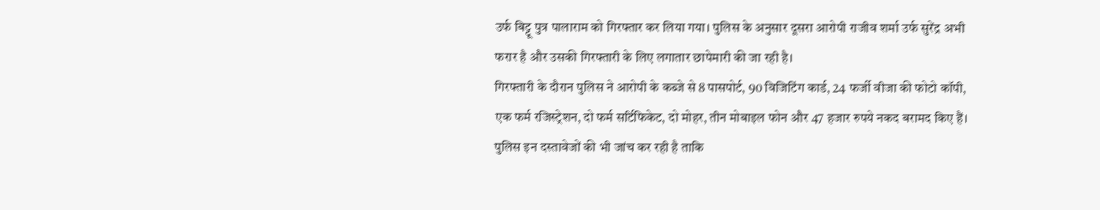उर्फ बिट्टू पुत्र पालाराम को गिरफ्तार कर लिया गया। पुलिस के अनुसार दूसरा आरोपी राजीव शर्मा उर्फ सुरेंद्र अभी फरार है और उसकी गिरफ्तारी के लिए लगातार छापेमारी की जा रही है।
गिरफ्तारी के दौरान पुलिस ने आरोपी के कब्जे से 8 पासपोर्ट, 90 विजिटिंग कार्ड, 24 फर्जी वीजा की फोटो कॉपी, एक फर्म रजिस्ट्रेशन, दो फर्म सर्टिफिकेट, दो मोहर, तीन मोबाइल फोन और 47 हजार रुपये नकद बरामद किए हैं। पुलिस इन दस्तावेजों की भी जांच कर रही है ताकि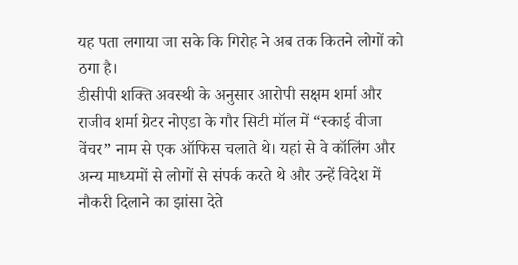यह पता लगाया जा सके कि गिरोह ने अब तक कितने लोगों को ठगा है।
डीसीपी शक्ति अवस्थी के अनुसार आरोपी सक्षम शर्मा और राजीव शर्मा ग्रेटर नोएडा के गौर सिटी मॉल में “स्काई वीजा वेंचर” नाम से एक ऑफिस चलाते थे। यहां से वे कॉलिंग और अन्य माध्यमों से लोगों से संपर्क करते थे और उन्हें विदेश में नौकरी दिलाने का झांसा देते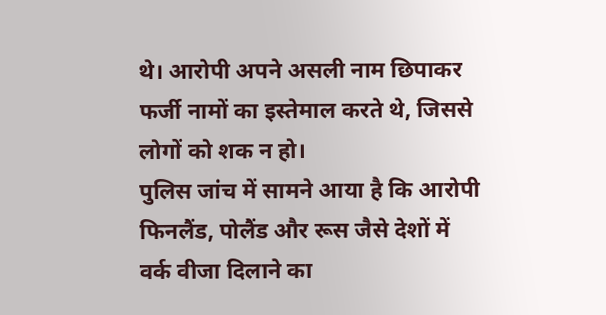थे। आरोपी अपने असली नाम छिपाकर फर्जी नामों का इस्तेमाल करते थे, जिससे लोगों को शक न हो।
पुलिस जांच में सामने आया है कि आरोपी फिनलैंड, पोलैंड और रूस जैसे देशों में वर्क वीजा दिलाने का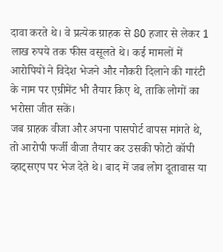दावा करते थे। वे प्रत्येक ग्राहक से 80 हजार से लेकर 1 लाख रुपये तक फीस वसूलते थे। कई मामलों में आरोपियों ने विदेश भेजने और नौकरी दिलाने की गारंटी के नाम पर एग्रीमेंट भी तैयार किए थे, ताकि लोगों का भरोसा जीत सकें।
जब ग्राहक वीजा और अपना पासपोर्ट वापस मांगते थे, तो आरोपी फर्जी वीजा तैयार कर उसकी फोटो कॉपी व्हाट्सएप पर भेज देते थे। बाद में जब लोग दूतावास या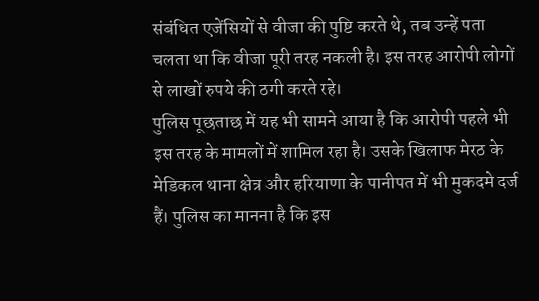संबंधित एजेंसियों से वीजा की पुष्टि करते थे, तब उन्हें पता चलता था कि वीजा पूरी तरह नकली है। इस तरह आरोपी लोगों से लाखों रुपये की ठगी करते रहे।
पुलिस पूछताछ में यह भी सामने आया है कि आरोपी पहले भी इस तरह के मामलों में शामिल रहा है। उसके खिलाफ मेरठ के मेडिकल थाना क्षेत्र और हरियाणा के पानीपत में भी मुकदमे दर्ज हैं। पुलिस का मानना है कि इस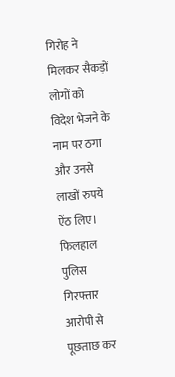गिरोह ने मिलकर सैकड़ों लोगों को विदेश भेजने के नाम पर ठगा और उनसे लाखों रुपये ऐंठ लिए।
फिलहाल पुलिस गिरफ्तार आरोपी से पूछताछ कर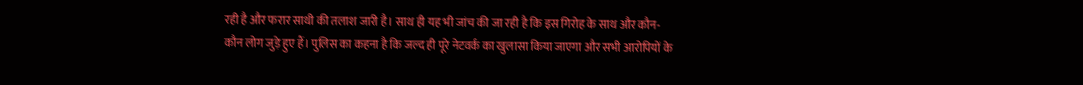रही है और फरार साथी की तलाश जारी है। साथ ही यह भी जांच की जा रही है कि इस गिरोह के साथ और कौन-कौन लोग जुड़े हुए हैं। पुलिस का कहना है कि जल्द ही पूरे नेटवर्क का खुलासा किया जाएगा और सभी आरोपियों के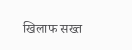खिलाफ सख्त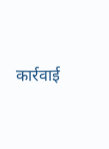कार्रवाई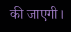की जाएगी।